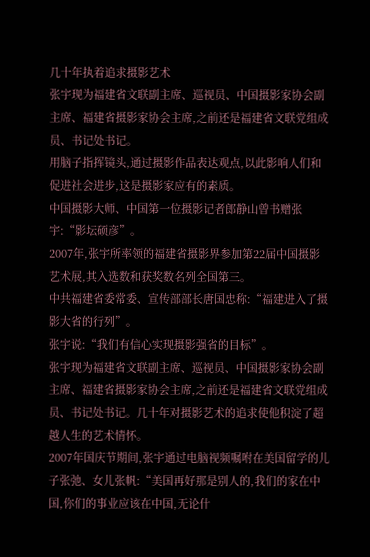几十年执着追求摄影艺术
张宇现为福建省文联副主席、巡视员、中国摄影家协会副主席、福建省摄影家协会主席,之前还是福建省文联党组成员、书记处书记。
用脑子指挥镜头,通过摄影作品表达观点,以此影响人们和促进社会进步,这是摄影家应有的素质。
中国摄影大师、中国第一位摄影记者郎静山曾书赠张宇:“影坛硕彦”。
2007年,张宇所率领的福建省摄影界参加第22届中国摄影艺术展,其入选数和获奖数名列全国第三。
中共福建省委常委、宣传部部长唐国忠称:“福建进入了摄影大省的行列”。
张宇说:“我们有信心实现摄影强省的目标”。
张宇现为福建省文联副主席、巡视员、中国摄影家协会副主席、福建省摄影家协会主席,之前还是福建省文联党组成员、书记处书记。几十年对摄影艺术的追求使他积淀了超越人生的艺术情怀。
2007年国庆节期间,张宇通过电脑视频嘱咐在美国留学的儿子张弛、女儿张帆:“美国再好那是别人的,我们的家在中国,你们的事业应该在中国,无论什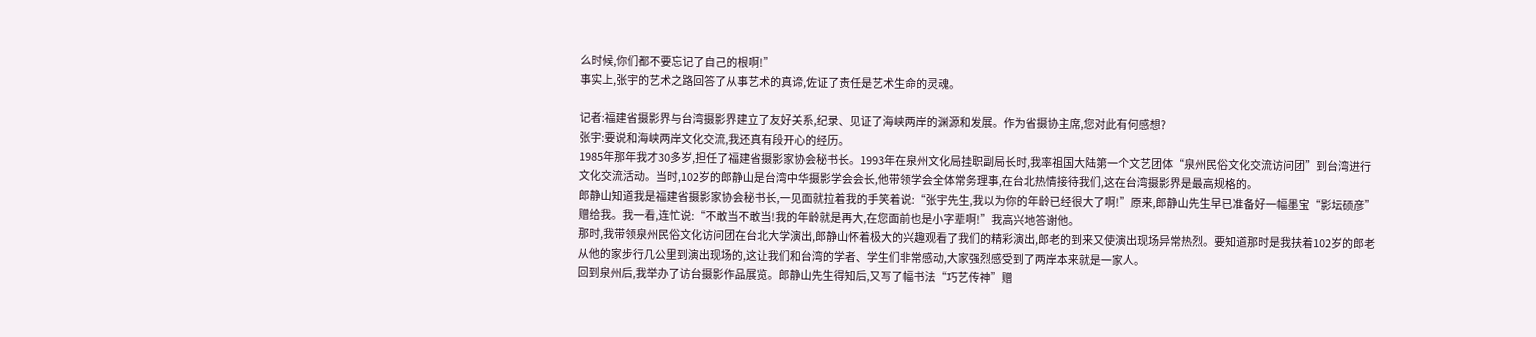么时候,你们都不要忘记了自己的根啊!”
事实上,张宇的艺术之路回答了从事艺术的真谛,佐证了责任是艺术生命的灵魂。

记者:福建省摄影界与台湾摄影界建立了友好关系,纪录、见证了海峡两岸的渊源和发展。作为省摄协主席,您对此有何感想?
张宇:要说和海峡两岸文化交流,我还真有段开心的经历。
1985年那年我才30多岁,担任了福建省摄影家协会秘书长。1993年在泉州文化局挂职副局长时,我率祖国大陆第一个文艺团体“泉州民俗文化交流访问团”到台湾进行文化交流活动。当时,102岁的郎静山是台湾中华摄影学会会长,他带领学会全体常务理事,在台北热情接待我们,这在台湾摄影界是最高规格的。
郎静山知道我是福建省摄影家协会秘书长,一见面就拉着我的手笑着说:“张宇先生,我以为你的年龄已经很大了啊!”原来,郎静山先生早已准备好一幅墨宝“影坛硕彦”赠给我。我一看,连忙说:“不敢当不敢当!我的年龄就是再大,在您面前也是小字辈啊!”我高兴地答谢他。
那时,我带领泉州民俗文化访问团在台北大学演出,郎静山怀着极大的兴趣观看了我们的精彩演出,郎老的到来又使演出现场异常热烈。要知道那时是我扶着102岁的郎老从他的家步行几公里到演出现场的,这让我们和台湾的学者、学生们非常感动,大家强烈感受到了两岸本来就是一家人。
回到泉州后,我举办了访台摄影作品展览。郎静山先生得知后,又写了幅书法“巧艺传神”赠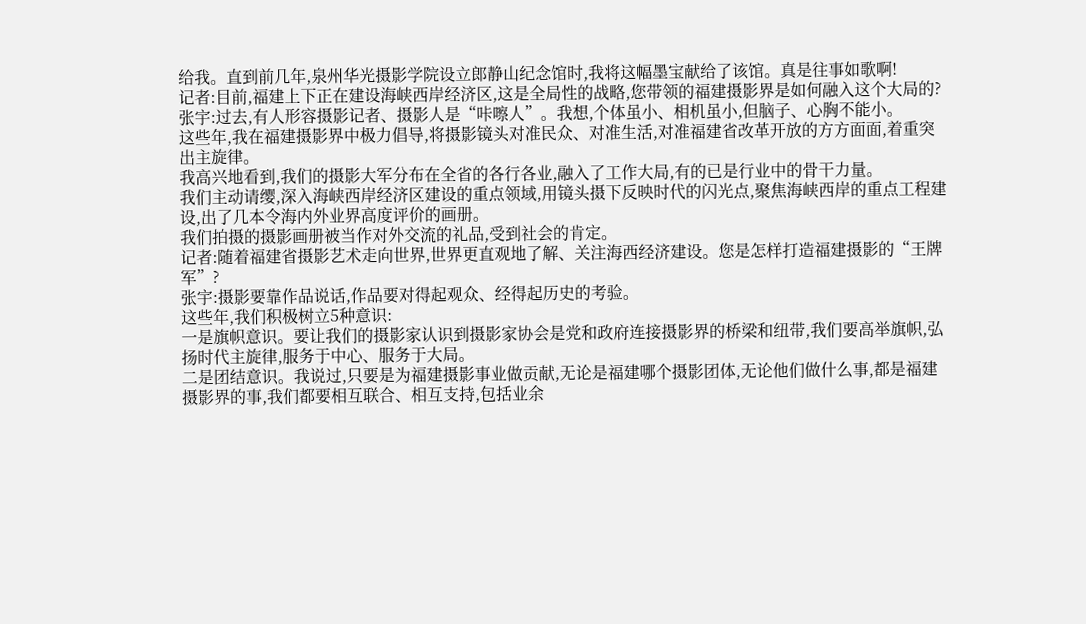给我。直到前几年,泉州华光摄影学院设立郎静山纪念馆时,我将这幅墨宝献给了该馆。真是往事如歌啊!
记者:目前,福建上下正在建设海峡西岸经济区,这是全局性的战略,您带领的福建摄影界是如何融入这个大局的?
张宇:过去,有人形容摄影记者、摄影人是“咔嚓人”。我想,个体虽小、相机虽小,但脑子、心胸不能小。
这些年,我在福建摄影界中极力倡导,将摄影镜头对准民众、对准生活,对准福建省改革开放的方方面面,着重突出主旋律。
我高兴地看到,我们的摄影大军分布在全省的各行各业,融入了工作大局,有的已是行业中的骨干力量。
我们主动请缨,深入海峡西岸经济区建设的重点领域,用镜头摄下反映时代的闪光点,聚焦海峡西岸的重点工程建设,出了几本令海内外业界高度评价的画册。
我们拍摄的摄影画册被当作对外交流的礼品,受到社会的肯定。
记者:随着福建省摄影艺术走向世界,世界更直观地了解、关注海西经济建设。您是怎样打造福建摄影的“王牌军”?
张宇:摄影要靠作品说话,作品要对得起观众、经得起历史的考验。
这些年,我们积极树立5种意识:
一是旗帜意识。要让我们的摄影家认识到摄影家协会是党和政府连接摄影界的桥梁和纽带,我们要高举旗帜,弘扬时代主旋律,服务于中心、服务于大局。
二是团结意识。我说过,只要是为福建摄影事业做贡献,无论是福建哪个摄影团体,无论他们做什么事,都是福建摄影界的事,我们都要相互联合、相互支持,包括业余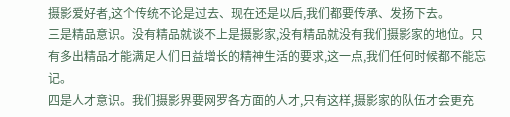摄影爱好者,这个传统不论是过去、现在还是以后,我们都要传承、发扬下去。
三是精品意识。没有精品就谈不上是摄影家,没有精品就没有我们摄影家的地位。只有多出精品才能满足人们日益增长的精神生活的要求,这一点,我们任何时候都不能忘记。
四是人才意识。我们摄影界要网罗各方面的人才,只有这样,摄影家的队伍才会更充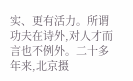实、更有活力。所谓功夫在诗外,对人才而言也不例外。二十多年来,北京摄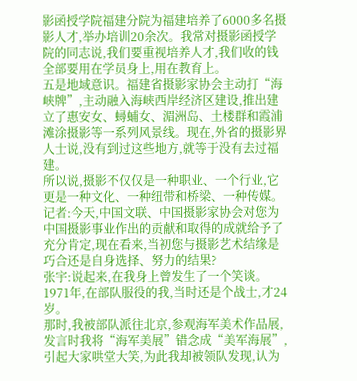影函授学院福建分院为福建培养了6000多名摄影人才,举办培训20余次。我常对摄影函授学院的同志说,我们要重视培养人才,我们收的钱全部要用在学员身上,用在教育上。
五是地域意识。福建省摄影家协会主动打“海峡牌”,主动融入海峡西岸经济区建设,推出建立了惠安女、蟳蜅女、湄洲岛、土楼群和霞浦滩涂摄影等一系列风景线。现在,外省的摄影界人士说,没有到过这些地方,就等于没有去过福建。
所以说,摄影不仅仅是一种职业、一个行业,它更是一种文化、一种纽带和桥梁、一种传媒。
记者:今天,中国文联、中国摄影家协会对您为中国摄影事业作出的贡献和取得的成就给予了充分肯定,现在看来,当初您与摄影艺术结缘是巧合还是自身选择、努力的结果?
张宇:说起来,在我身上曾发生了一个笑谈。1971年,在部队服役的我,当时还是个战士,才24岁。
那时,我被部队派往北京,参观海军美术作品展,发言时我将“海军美展”错念成“美军海展”,引起大家哄堂大笑,为此我却被领队发现,认为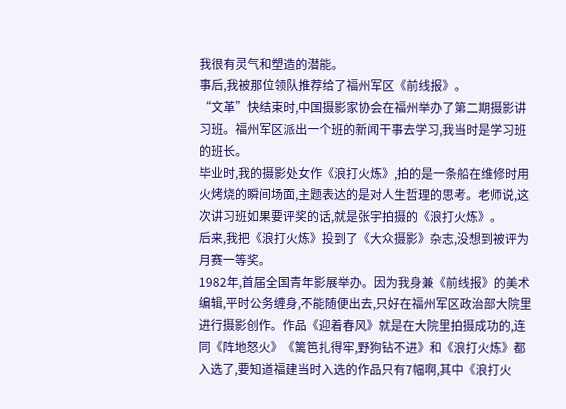我很有灵气和塑造的潜能。
事后,我被那位领队推荐给了福州军区《前线报》。
“文革”快结束时,中国摄影家协会在福州举办了第二期摄影讲习班。福州军区派出一个班的新闻干事去学习,我当时是学习班的班长。
毕业时,我的摄影处女作《浪打火炼》,拍的是一条船在维修时用火烤烧的瞬间场面,主题表达的是对人生哲理的思考。老师说,这次讲习班如果要评奖的话,就是张宇拍摄的《浪打火炼》。
后来,我把《浪打火炼》投到了《大众摄影》杂志,没想到被评为月赛一等奖。
1982年,首届全国青年影展举办。因为我身兼《前线报》的美术编辑,平时公务缠身,不能随便出去,只好在福州军区政治部大院里进行摄影创作。作品《迎着春风》就是在大院里拍摄成功的,连同《阵地怒火》《篱笆扎得牢,野狗钻不进》和《浪打火炼》都入选了,要知道福建当时入选的作品只有7幅啊,其中《浪打火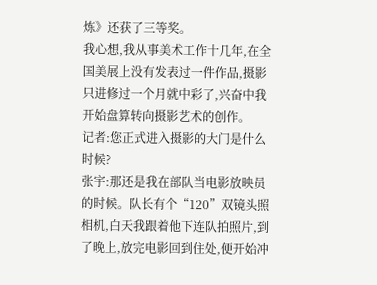炼》还获了三等奖。
我心想,我从事美术工作十几年,在全国美展上没有发表过一件作品,摄影只进修过一个月就中彩了,兴奋中我开始盘算转向摄影艺术的创作。
记者:您正式进入摄影的大门是什么时候?
张宇:那还是我在部队当电影放映员的时候。队长有个“120”双镜头照相机,白天我跟着他下连队拍照片,到了晚上,放完电影回到住处,便开始冲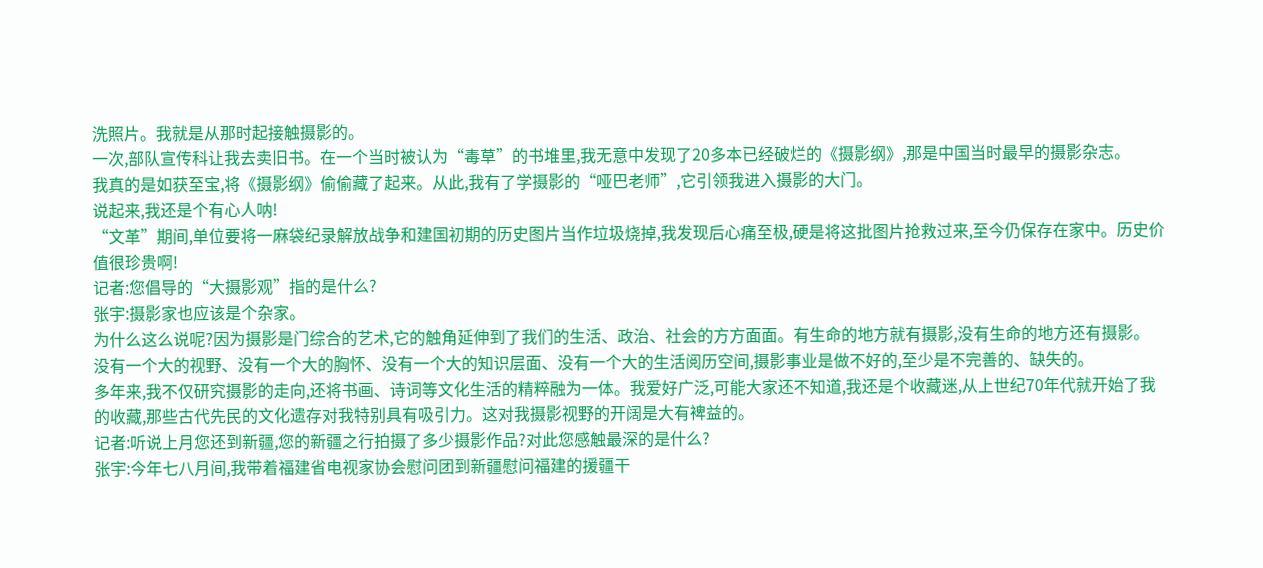洗照片。我就是从那时起接触摄影的。
一次,部队宣传科让我去卖旧书。在一个当时被认为“毒草”的书堆里,我无意中发现了20多本已经破烂的《摄影纲》,那是中国当时最早的摄影杂志。
我真的是如获至宝,将《摄影纲》偷偷藏了起来。从此,我有了学摄影的“哑巴老师”,它引领我进入摄影的大门。
说起来,我还是个有心人呐!
“文革”期间,单位要将一麻袋纪录解放战争和建国初期的历史图片当作垃圾烧掉,我发现后心痛至极,硬是将这批图片抢救过来,至今仍保存在家中。历史价值很珍贵啊!
记者:您倡导的“大摄影观”指的是什么?
张宇:摄影家也应该是个杂家。
为什么这么说呢?因为摄影是门综合的艺术,它的触角延伸到了我们的生活、政治、社会的方方面面。有生命的地方就有摄影,没有生命的地方还有摄影。
没有一个大的视野、没有一个大的胸怀、没有一个大的知识层面、没有一个大的生活阅历空间,摄影事业是做不好的,至少是不完善的、缺失的。
多年来,我不仅研究摄影的走向,还将书画、诗词等文化生活的精粹融为一体。我爱好广泛,可能大家还不知道,我还是个收藏迷,从上世纪70年代就开始了我的收藏,那些古代先民的文化遗存对我特别具有吸引力。这对我摄影视野的开阔是大有裨益的。
记者:听说上月您还到新疆,您的新疆之行拍摄了多少摄影作品?对此您感触最深的是什么?
张宇:今年七八月间,我带着福建省电视家协会慰问团到新疆慰问福建的援疆干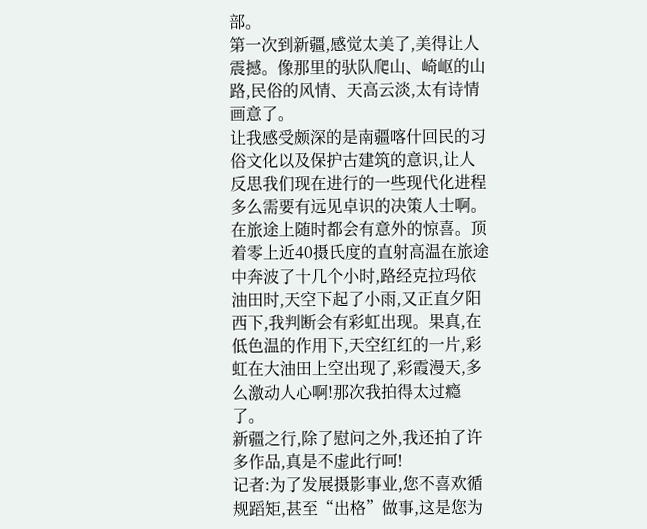部。
第一次到新疆,感觉太美了,美得让人震撼。像那里的驮队爬山、崎岖的山路,民俗的风情、天高云淡,太有诗情画意了。
让我感受颇深的是南疆喀什回民的习俗文化以及保护古建筑的意识,让人反思我们现在进行的一些现代化进程多么需要有远见卓识的决策人士啊。
在旅途上随时都会有意外的惊喜。顶着零上近40摄氏度的直射高温在旅途中奔波了十几个小时,路经克拉玛依油田时,天空下起了小雨,又正直夕阳西下,我判断会有彩虹出现。果真,在低色温的作用下,天空红红的一片,彩虹在大油田上空出现了,彩霞漫天,多么激动人心啊!那次我拍得太过瘾了。
新疆之行,除了慰问之外,我还拍了许多作品,真是不虚此行呵!
记者:为了发展摄影事业,您不喜欢循规蹈矩,甚至“出格”做事,这是您为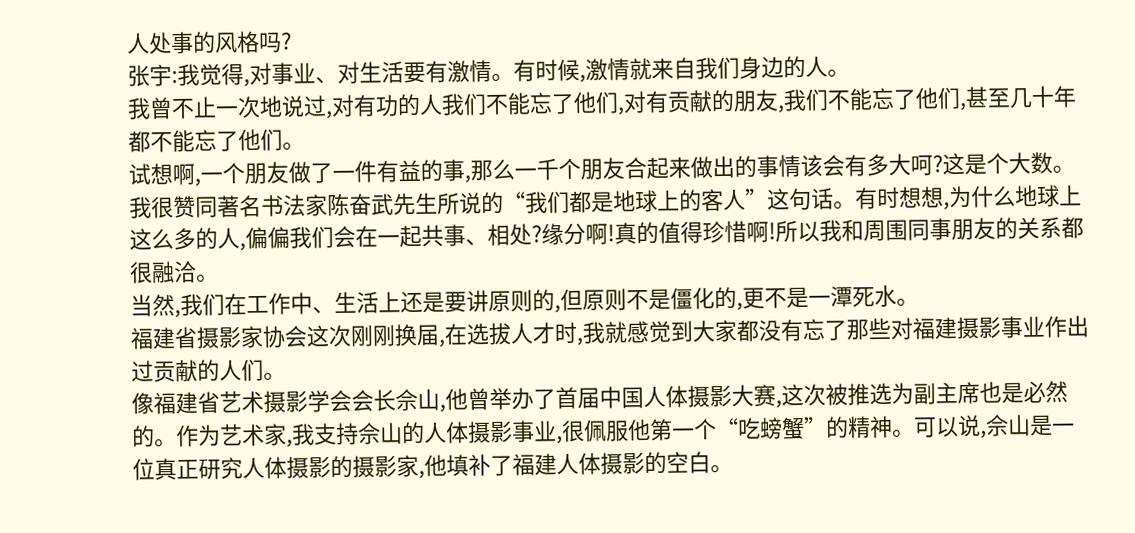人处事的风格吗?
张宇:我觉得,对事业、对生活要有激情。有时候,激情就来自我们身边的人。
我曾不止一次地说过,对有功的人我们不能忘了他们,对有贡献的朋友,我们不能忘了他们,甚至几十年都不能忘了他们。
试想啊,一个朋友做了一件有益的事,那么一千个朋友合起来做出的事情该会有多大呵?这是个大数。
我很赞同著名书法家陈奋武先生所说的“我们都是地球上的客人”这句话。有时想想,为什么地球上这么多的人,偏偏我们会在一起共事、相处?缘分啊!真的值得珍惜啊!所以我和周围同事朋友的关系都很融洽。
当然,我们在工作中、生活上还是要讲原则的,但原则不是僵化的,更不是一潭死水。
福建省摄影家协会这次刚刚换届,在选拔人才时,我就感觉到大家都没有忘了那些对福建摄影事业作出过贡献的人们。
像福建省艺术摄影学会会长佘山,他曾举办了首届中国人体摄影大赛,这次被推选为副主席也是必然的。作为艺术家,我支持佘山的人体摄影事业,很佩服他第一个“吃螃蟹”的精神。可以说,佘山是一位真正研究人体摄影的摄影家,他填补了福建人体摄影的空白。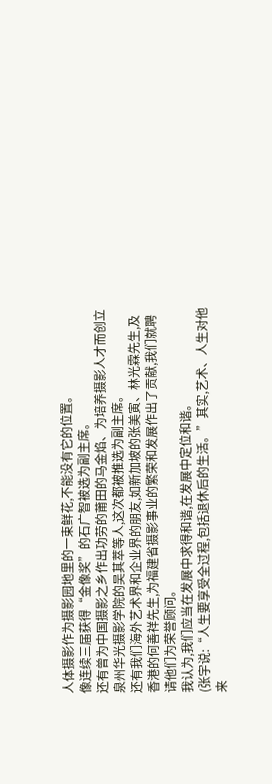人体摄影作为摄影园地里的一束鲜花,不能没有它的位置。
像连续三届获得“金像奖”的石广智被选为副主席。
还有曾为中国摄影之乡作出功劳的莆田的马金焰、为培养摄影人才而创立泉州华光摄影学院的吴其萃等人,这次都被推选为副主席。
还有我们海外艺术界和企业界的朋友,如新加坡的张美寅、林光霖先生,及香港的何善祥先生,为福建省摄影事业的繁荣和发展作出了贡献,我们就聘请他们为荣誉顾问。
我认为,我们应当在发展中求得和谐,在发展中定位和谐。
(张宇说:“人生要享受全过程,包括退休后的生活。”其实,艺术、人生对他来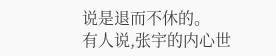说是退而不休的。
有人说,张宇的内心世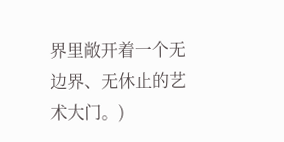界里敞开着一个无边界、无休止的艺术大门。)